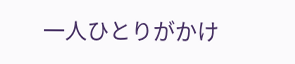一人ひとりがかけ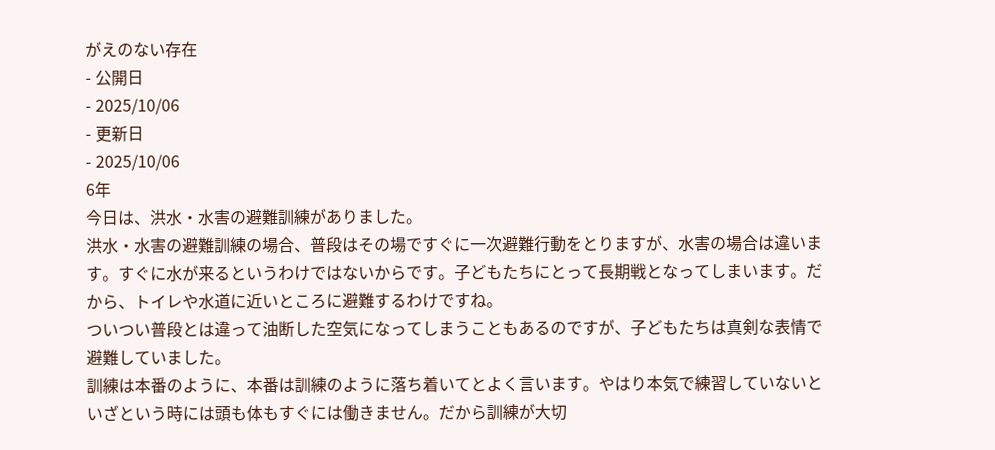がえのない存在
- 公開日
- 2025/10/06
- 更新日
- 2025/10/06
6年
今日は、洪水・水害の避難訓練がありました。
洪水・水害の避難訓練の場合、普段はその場ですぐに一次避難行動をとりますが、水害の場合は違います。すぐに水が来るというわけではないからです。子どもたちにとって長期戦となってしまいます。だから、トイレや水道に近いところに避難するわけですね。
ついつい普段とは違って油断した空気になってしまうこともあるのですが、子どもたちは真剣な表情で避難していました。
訓練は本番のように、本番は訓練のように落ち着いてとよく言います。やはり本気で練習していないといざという時には頭も体もすぐには働きません。だから訓練が大切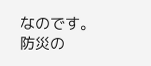なのです。防災の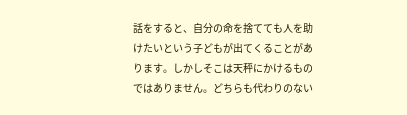話をすると、自分の命を捨てても人を助けたいという子どもが出てくることがあります。しかしそこは天秤にかけるものではありません。どちらも代わりのない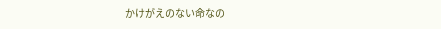かけがえのない命なの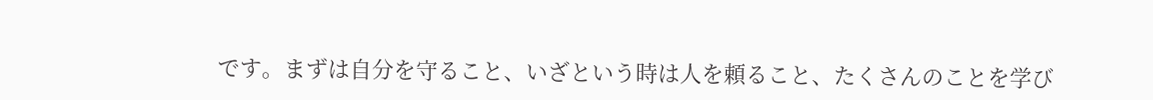です。まずは自分を守ること、いざという時は人を頼ること、たくさんのことを学び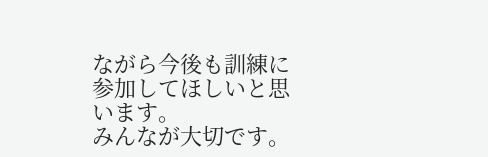ながら今後も訓練に参加してほしいと思います。
みんなが大切です。